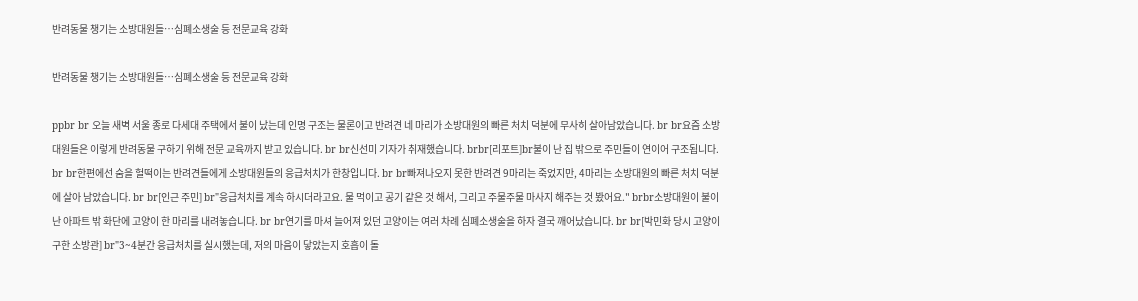반려동물 챙기는 소방대원들…심폐소생술 등 전문교육 강화

반려동물 챙기는 소방대원들…심폐소생술 등 전문교육 강화

ppbr br 오늘 새벽 서울 종로 다세대 주택에서 불이 났는데 인명 구조는 물론이고 반려견 네 마리가 소방대원의 빠른 처치 덕분에 무사히 살아남았습니다. br br요즘 소방대원들은 이렇게 반려동물 구하기 위해 전문 교육까지 받고 있습니다. br br신선미 기자가 취재했습니다. brbr[리포트]br불이 난 집 밖으로 주민들이 연이어 구조됩니다. br br한편에선 숨을 헐떡이는 반려견들에게 소방대원들의 응급처치가 한창입니다. br br빠져나오지 못한 반려견 9마리는 죽었지만, 4마리는 소방대원의 빠른 처치 덕분에 살아 남았습니다. br br[인근 주민] br"응급처치를 계속 하시더라고요. 물 먹이고 공기 같은 것 해서, 그리고 주물주물 마사지 해주는 것 봤어요." brbr소방대원이 불이 난 아파트 밖 화단에 고양이 한 마리를 내려놓습니다. br br연기를 마셔 늘어져 있던 고양이는 여러 차례 심폐소생술을 하자 결국 깨어났습니다. br br[박민화 당시 고양이 구한 소방관] br"3~4분간 응급처치를 실시했는데, 저의 마음이 닿았는지 호흡이 돌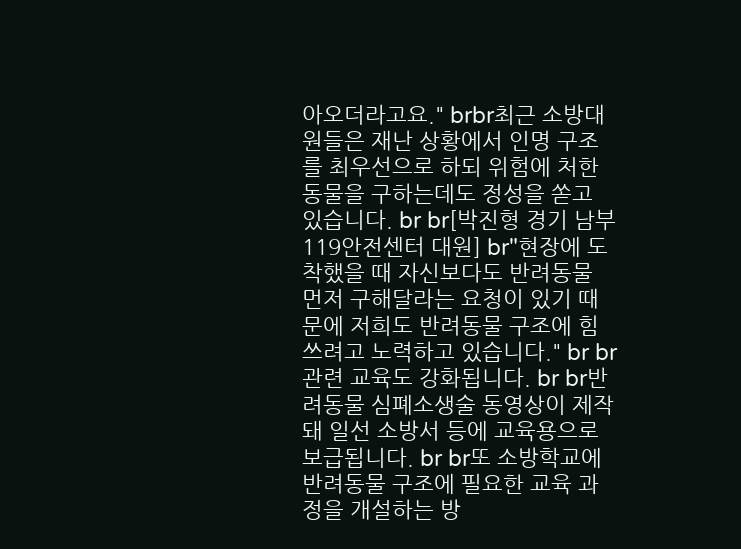아오더라고요." brbr최근 소방대원들은 재난 상황에서 인명 구조를 최우선으로 하되 위험에 처한 동물을 구하는데도 정성을 쏟고 있습니다. br br[박진형 경기 남부 119안전센터 대원] br"현장에 도착했을 때 자신보다도 반려동물 먼저 구해달라는 요청이 있기 때문에 저희도 반려동물 구조에 힘쓰려고 노력하고 있습니다." br br관련 교육도 강화됩니다. br br반려동물 심폐소생술 동영상이 제작돼 일선 소방서 등에 교육용으로 보급됩니다. br br또 소방학교에 반려동물 구조에 필요한 교육 과정을 개설하는 방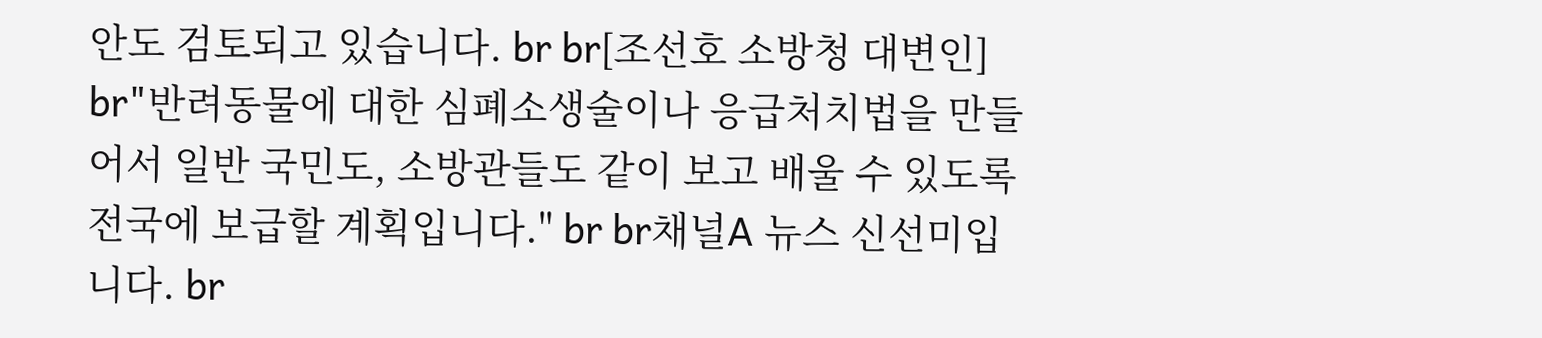안도 검토되고 있습니다. br br[조선호 소방청 대변인] br"반려동물에 대한 심폐소생술이나 응급처치법을 만들어서 일반 국민도, 소방관들도 같이 보고 배울 수 있도록 전국에 보급할 계획입니다." br br채널A 뉴스 신선미입니다. br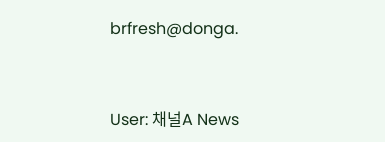brfresh@donga.


User: 채널A News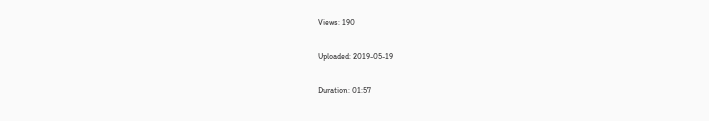Views: 190

Uploaded: 2019-05-19

Duration: 01:57